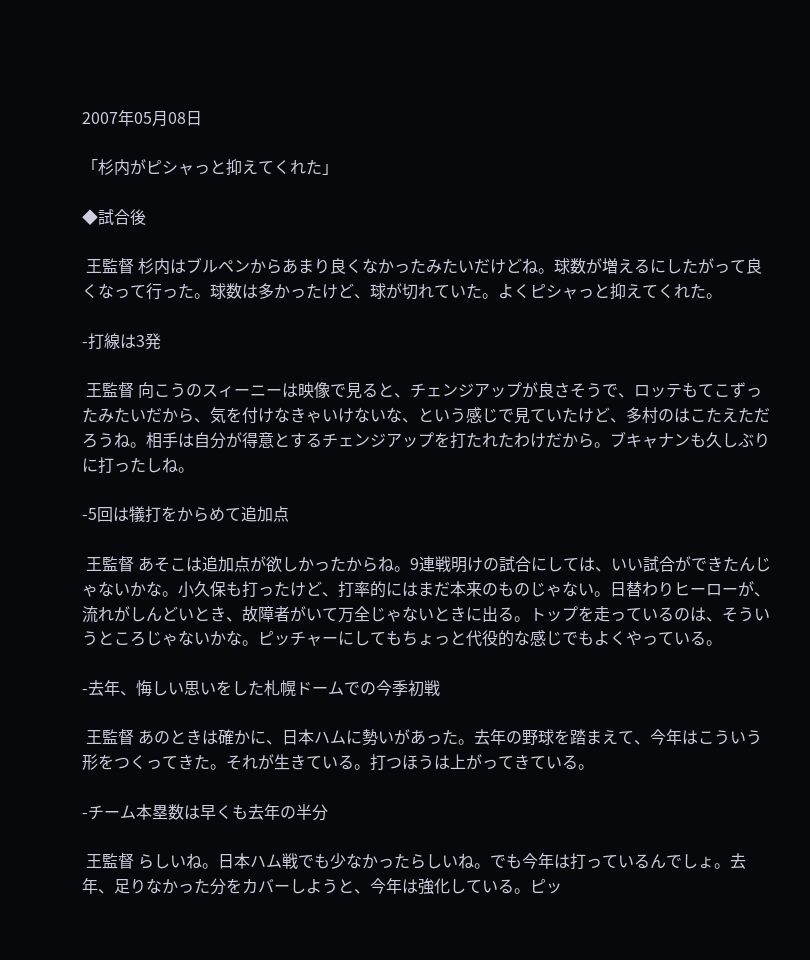2007年05月08日

「杉内がピシャっと抑えてくれた」

◆試合後

 王監督 杉内はブルペンからあまり良くなかったみたいだけどね。球数が増えるにしたがって良くなって行った。球数は多かったけど、球が切れていた。よくピシャっと抑えてくれた。

-打線は3発

 王監督 向こうのスィーニーは映像で見ると、チェンジアップが良さそうで、ロッテもてこずったみたいだから、気を付けなきゃいけないな、という感じで見ていたけど、多村のはこたえただろうね。相手は自分が得意とするチェンジアップを打たれたわけだから。ブキャナンも久しぶりに打ったしね。

-5回は犠打をからめて追加点

 王監督 あそこは追加点が欲しかったからね。9連戦明けの試合にしては、いい試合ができたんじゃないかな。小久保も打ったけど、打率的にはまだ本来のものじゃない。日替わりヒーローが、流れがしんどいとき、故障者がいて万全じゃないときに出る。トップを走っているのは、そういうところじゃないかな。ピッチャーにしてもちょっと代役的な感じでもよくやっている。

-去年、悔しい思いをした札幌ドームでの今季初戦

 王監督 あのときは確かに、日本ハムに勢いがあった。去年の野球を踏まえて、今年はこういう形をつくってきた。それが生きている。打つほうは上がってきている。

-チーム本塁数は早くも去年の半分

 王監督 らしいね。日本ハム戦でも少なかったらしいね。でも今年は打っているんでしょ。去年、足りなかった分をカバーしようと、今年は強化している。ピッ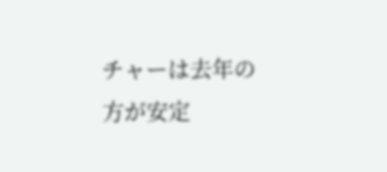チャーは去年の方が安定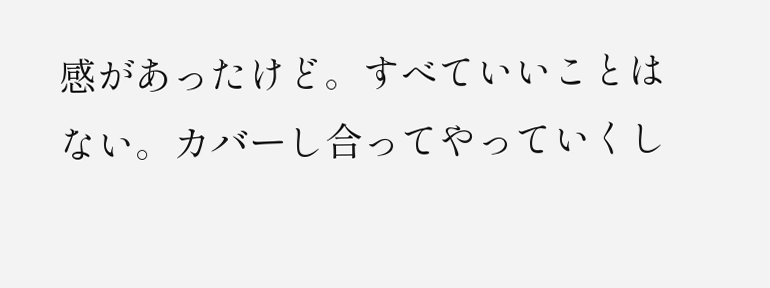感があったけど。すべていいことはない。カバーし合ってやっていくし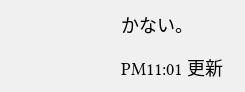かない。

PM11:01 更新